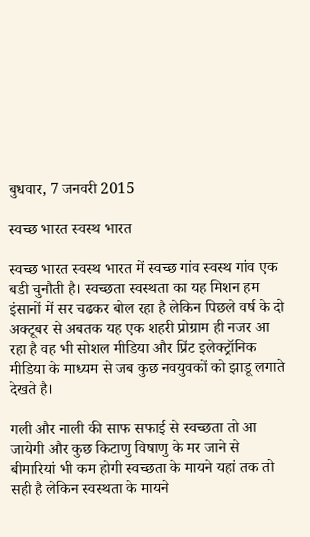बुधवार, 7 जनवरी 2015

स्वच्छ भारत स्वस्थ भारत

स्वच्छ भारत स्वस्थ भारत में स्वच्छ गांव स्वस्थ गांव एक बडी चुनौती है। स्वच्छता स्वस्थता का यह मिशन हम इंसानों में सर चढकर बोल रहा है लेकिन पिछले वर्ष के दो अक्टूबर से अबतक यह एक शहरी प्रोग्राम ही नजर आ रहा है वह भी सोशल मीडिया और प्रिंट इलेक्ट्रॉनिक मीडिया के माध्यम से जब कुछ नवयुवकों को झाडू लगाते देखते है।

गली और नाली की साफ सफाई से स्वच्छता तो आ जायेगी और कुछ किटाणु विषाणु के मर जाने से बीमारियां भी कम होगी स्वच्छता के मायने यहां तक तो सही है लेकिन स्वस्थता के मायने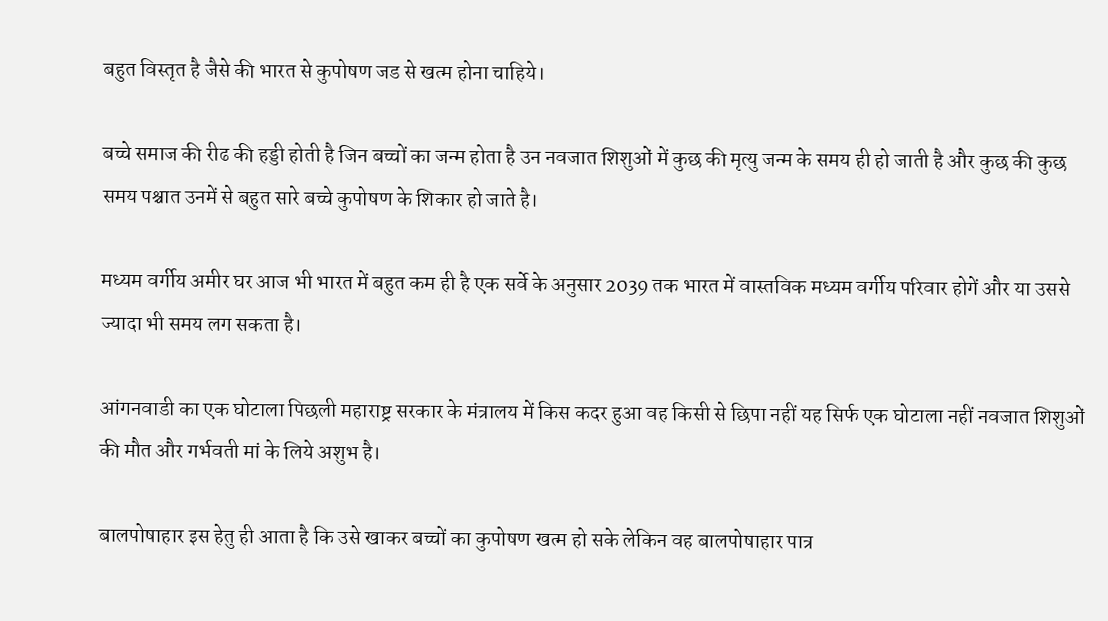बहुत विस्तृत है जैसे की भारत से कुपोषण जड से खत्म होना चाहिये।

बच्चे समाज की रीढ की हड्डी होती है जिन बच्चों का जन्म होता है उन नवजात शिशुओं में कुछ की मृत्यु जन्म के समय ही हो जाती है और कुछ की कुछ समय पश्चात उनमें से बहुत सारे बच्चे कुपोषण के शिकार हो जाते है।

मध्यम वर्गीय अमीर घर आज भी भारत में बहुत कम ही है एक सर्वे के अनुसार 2039 तक भारत में वास्तविक मध्यम वर्गीय परिवार होगें और या उससे ज्यादा भी समय लग सकता है।

आंगनवाडी का एक घोटाला पिछली महाराष्ट्र सरकार के मंत्रालय में किस कदर हुआ वह किसी से छिपा नहीं यह सिर्फ एक घोटाला नहीं नवजात शिशुओं की मौत और गर्भवती मां के लिये अशुभ है।

बालपोषाहार इस हेतु ही आता है कि उसे खाकर बच्चों का कुपोषण खत्म हो सके लेकिन वह बालपोषाहार पात्र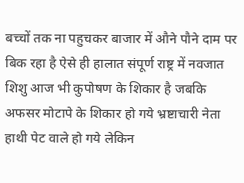बच्चों तक ना पहुचकर बाजार में औने पौने दाम पर बिक रहा है ऐसे ही हालात संपूर्ण राष्ट्र में नवजात शिशु आज भी कुपोषण के शिकार है जबकि अफसर मोटापे के शिकार हो गये भ्रष्टाचारी नेता हाथी पेट वाले हो गये लेकिन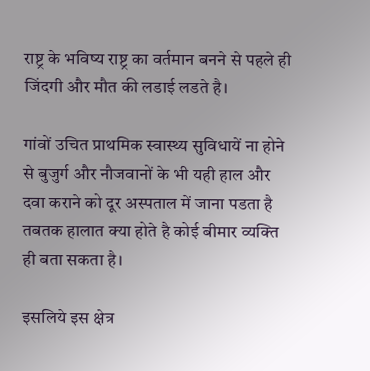राष्ट्र के भविष्य राष्ट्र का वर्तमान बनने से पहले ही जिंदगी और मौत की लडाई लडते है।

गांवों उचित प्राथमिक स्वास्थ्य सुविधायें ना होने से बुजुर्ग और नौजवानों के भी यही हाल और दवा कराने को दूर अस्पताल में जाना पडता है तबतक हालात क्या होते है कोई बीमार व्यक्ति ही बता सकता है।

इसलिये इस क्षेत्र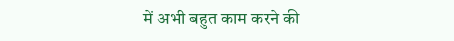में अभी बहुत काम करने की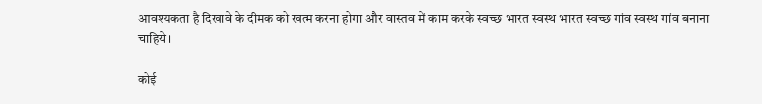आवश्यकता है दिखावे के दीमक को खत्म करना होगा और वास्तव में काम करके स्वच्छ भारत स्वस्थ भारत स्वच्छ गांव स्वस्थ गांव बनाना चाहिये।

कोई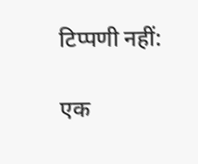टिप्पणी नहीं:

एक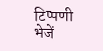टिप्पणी भेजें